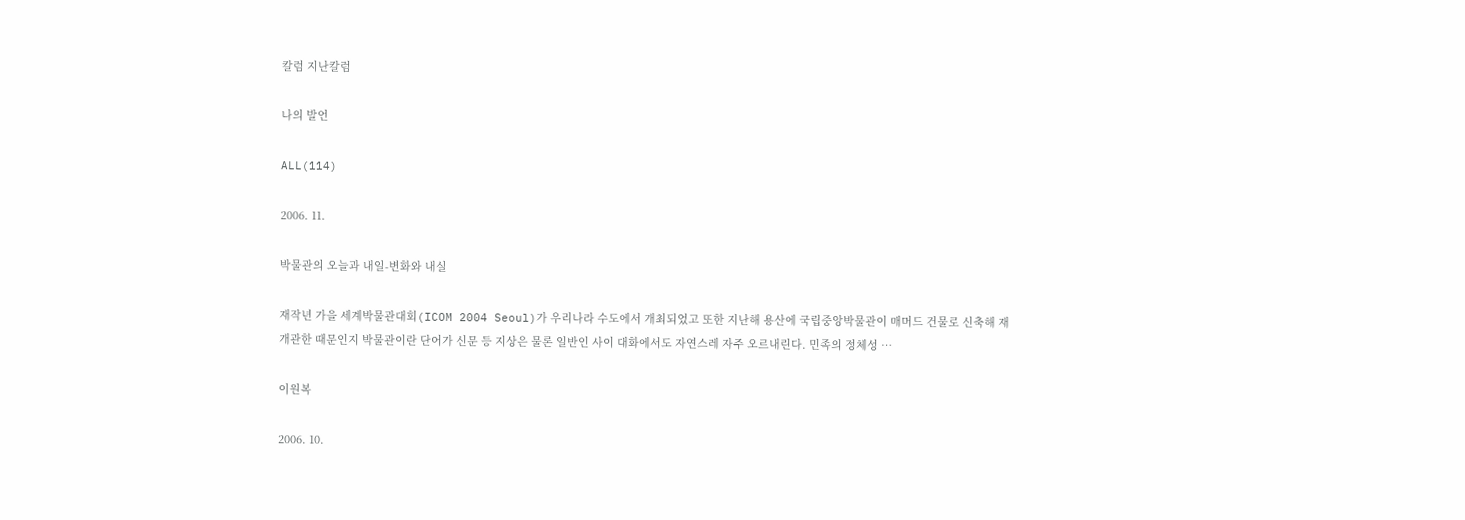칼럼 지난칼럼

나의 발언

ALL(114)

2006. 11.

박물관의 오늘과 내일-변화와 내실

재작년 가을 세계박물관대회(ICOM 2004 Seoul)가 우리나라 수도에서 개최되었고 또한 지난해 용산에 국립중앙박물관이 매머드 건물로 신축해 재 개관한 때문인지 박물관이란 단어가 신문 등 지상은 물론 일반인 사이 대화에서도 자연스레 자주 오르내린다. 민족의 정체성 …

이원복

2006. 10.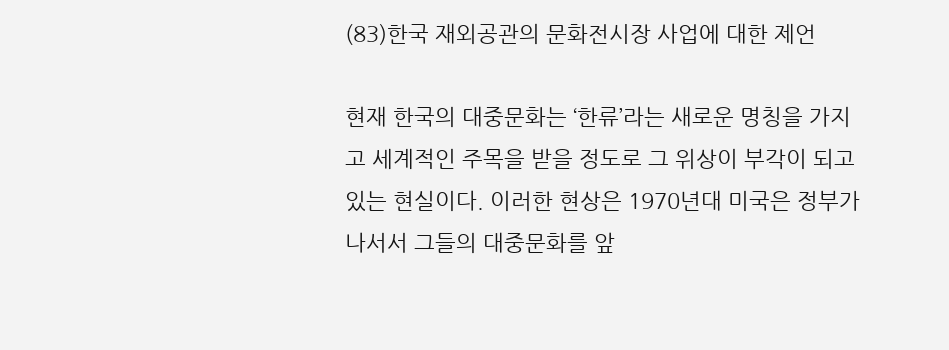(83)한국 재외공관의 문화전시장 사업에 대한 제언

현재 한국의 대중문화는 ‘한류’라는 새로운 명칭을 가지고 세계적인 주목을 받을 정도로 그 위상이 부각이 되고 있는 현실이다. 이러한 현상은 1970년대 미국은 정부가 나서서 그들의 대중문화를 앞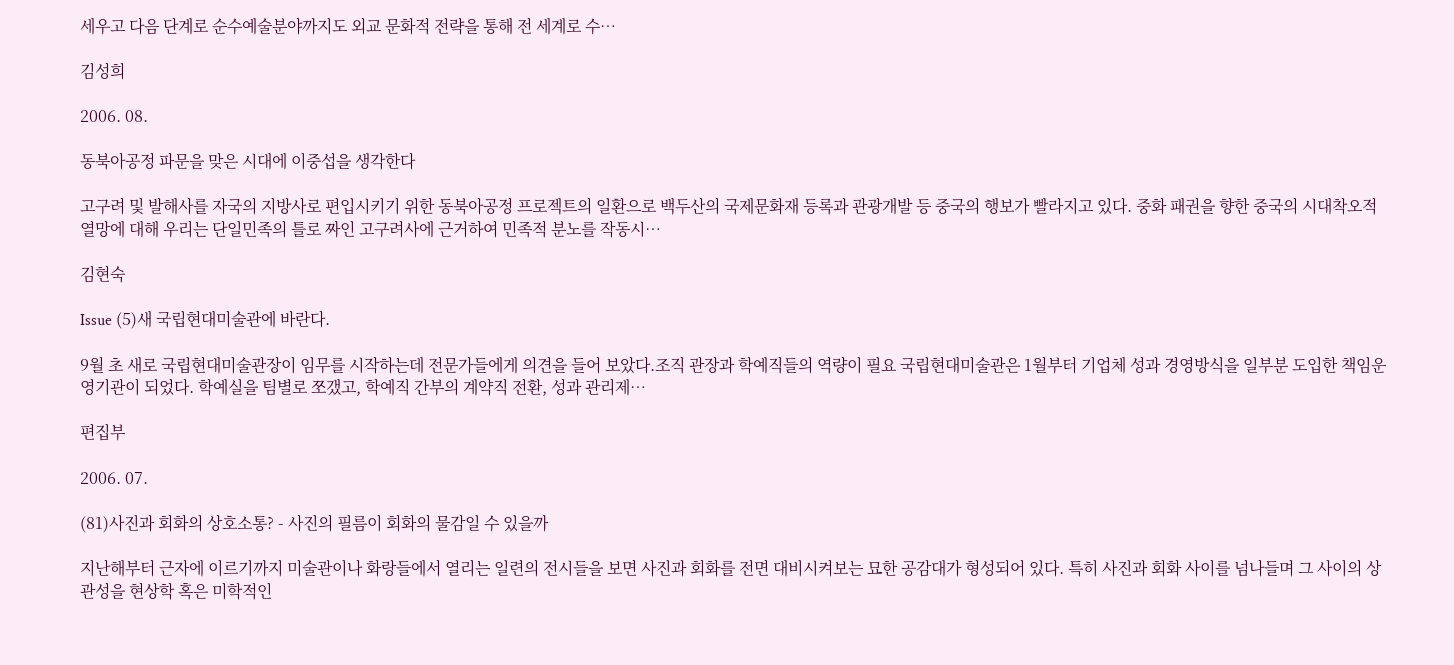세우고 다음 단계로 순수예술분야까지도 외교 문화적 전략을 통해 전 세계로 수…

김성희

2006. 08.

동북아공정 파문을 맞은 시대에 이중섭을 생각한다

고구려 및 발해사를 자국의 지방사로 편입시키기 위한 동북아공정 프로젝트의 일환으로 백두산의 국제문화재 등록과 관광개발 등 중국의 행보가 빨라지고 있다. 중화 패권을 향한 중국의 시대착오적 열망에 대해 우리는 단일민족의 틀로 짜인 고구려사에 근거하여 민족적 분노를 작동시…

김현숙

Issue (5)새 국립현대미술관에 바란다.

9월 초 새로 국립현대미술관장이 임무를 시작하는데 전문가들에게 의견을 들어 보았다.조직 관장과 학예직들의 역량이 필요 국립현대미술관은 1월부터 기업체 성과 경영방식을 일부분 도입한 책임운영기관이 되었다. 학예실을 팀별로 쪼갰고, 학예직 간부의 계약직 전환, 성과 관리제…

편집부

2006. 07.

(81)사진과 회화의 상호소통? - 사진의 필름이 회화의 물감일 수 있을까

지난해부터 근자에 이르기까지 미술관이나 화랑들에서 열리는 일련의 전시들을 보면 사진과 회화를 전면 대비시켜보는 묘한 공감대가 형성되어 있다. 특히 사진과 회화 사이를 넘나들며 그 사이의 상관성을 현상학 혹은 미학적인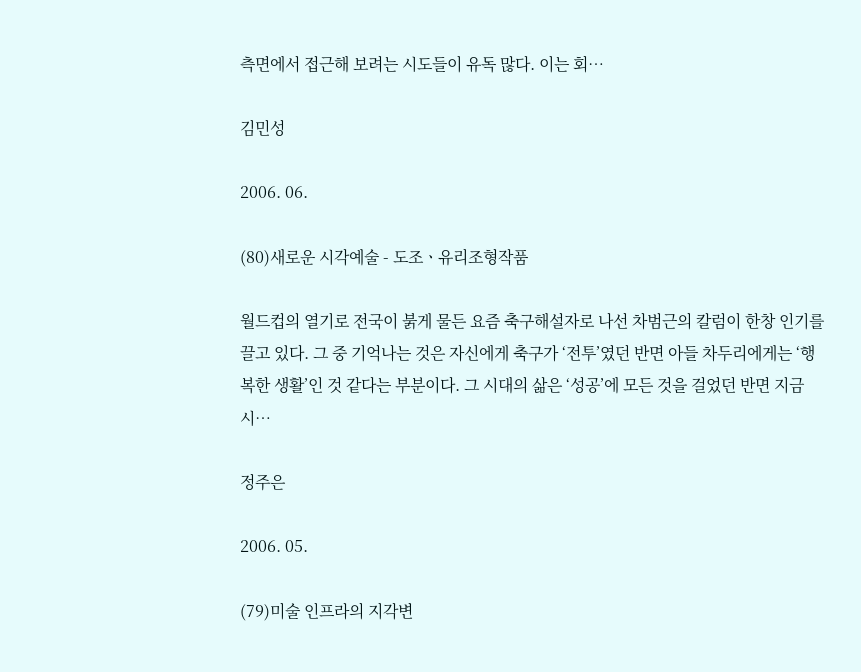측면에서 접근해 보려는 시도들이 유독 많다. 이는 회…

김민성

2006. 06.

(80)새로운 시각예술 - 도조ㆍ유리조형작품

월드컵의 열기로 전국이 붉게 물든 요즘 축구해설자로 나선 차범근의 칼럼이 한창 인기를 끌고 있다. 그 중 기억나는 것은 자신에게 축구가 ‘전투’였던 반면 아들 차두리에게는 ‘행복한 생활’인 것 같다는 부분이다. 그 시대의 삶은 ‘성공’에 모든 것을 걸었던 반면 지금 시…

정주은

2006. 05.

(79)미술 인프라의 지각변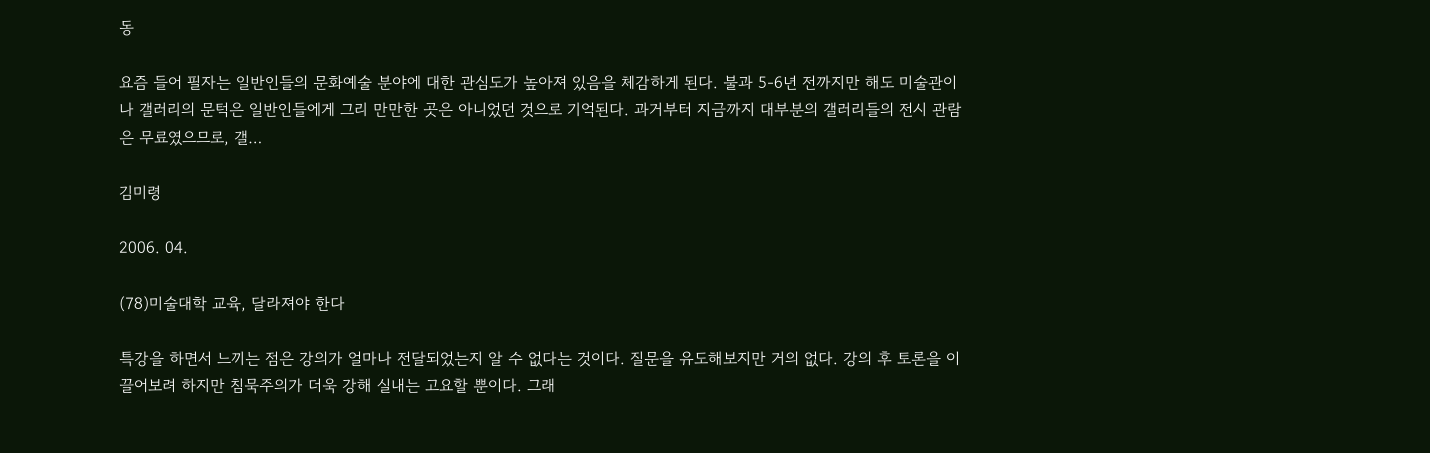동

요즘 들어 필자는 일반인들의 문화예술 분야에 대한 관심도가 높아져 있음을 체감하게 된다. 불과 5-6년 전까지만 해도 미술관이나 갤러리의 문턱은 일반인들에게 그리 만만한 곳은 아니었던 것으로 기억된다. 과거부터 지금까지 대부분의 갤러리들의 전시 관람은 무료였으므로, 갤…

김미령

2006. 04.

(78)미술대학 교육, 달라져야 한다

특강을 하면서 느끼는 점은 강의가 얼마나 전달되었는지 알 수 없다는 것이다. 질문을 유도해보지만 거의 없다. 강의 후 토론을 이끌어보려 하지만 침묵주의가 더욱 강해 실내는 고요할 뿐이다. 그래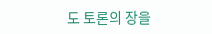도 토론의 장을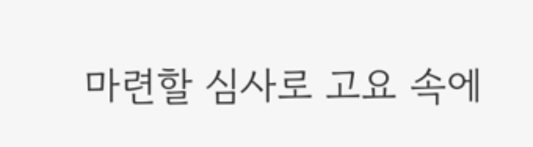마련할 심사로 고요 속에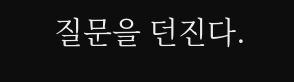질문을 던진다.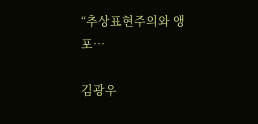“추상표현주의와 앵포…

김광우